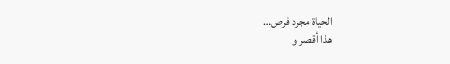الحياة مجرد فرص…
هذا أقصر و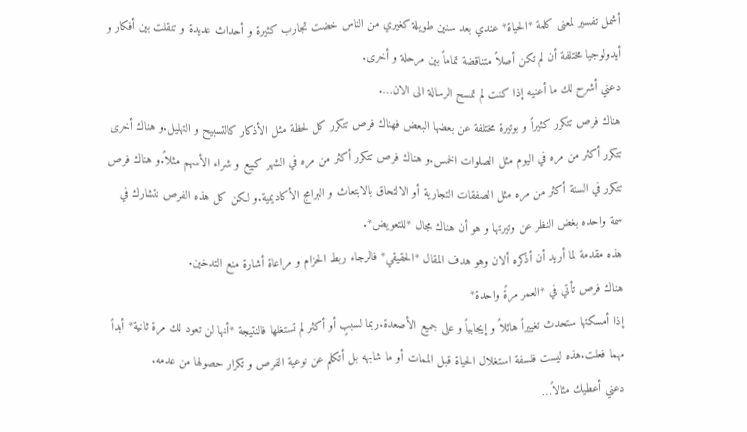أشمل تفسير لمعنى كلمة *الحياة* عندي بعد سنين طويلة كغيري من الناس خضت تجارب كثيرة و أحداث عديدة و تنقلت بين أفكار و أيدولوجيا مختلفة أن لم تكن أصلاً متناقضة تماماً بين مرحلة و أخرى.
دعني أشرح لك ما أعنيه إذا كنت لم تمسح الرسالة الى الان….
هناك فرص تتكرر كثيراً و بوتيرة مختلفة عن بعضها البعض فهناك فرص تتكرر كل لحظة مثل الأذكار كالتسبيح و التهليل.و هناك أخرى تتكرر أكثر من مره في اليوم مثل الصلوات الخمس.و هناك فرص تتكرر أكثر من مره في الشهر كبيع و شراء الأسهم مثلاً.و هناك فرص تتكرر في السنة أكثر من مره مثل الصفقات التجارية أو الالتحاق بالابتعاث و البرامج الأكاديمية.و لكن كل هذه الفرص نتشارك في سمة واحده بغض النظر عن وتيرتها و هو أن هناك مجال *للتعويض*.
هذه مقدمة لما أريد أن أذكره ألان وهو هدف المقال *الحقيقي* فالرجاء ربط الحزام و مراعاة أشارة منع التدخين.
هناك فرص تأتي في *العمر مرةً واحدة*
إذا أمسكتها ستحدث تغييراً هائلاً و إيجابياً و على جميع الأصعدة.ربما لسببٍ أو أكثر لم تستغلها فالنتيجة *أنها لن تعود لك مرة ثانية* أبداً مهما فعلت.هذه ليست فلسفة استغلال الحياة قبل الممات أو ما شابهه بل أتكلم عن نوعية الفرص و تكرار حصولها من عدمه.
دعني أعطيك مثالاً…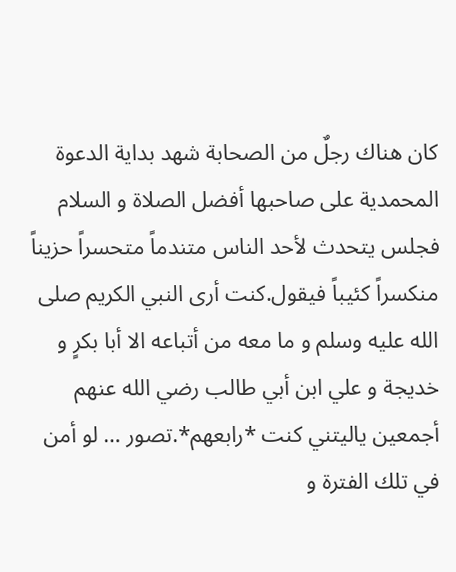كان هناك رجلٌ من الصحابة شهد بداية الدعوة المحمدية على صاحبها أفضل الصلاة و السلام فجلس يتحدث لأحد الناس متندماً متحسراً حزيناً منكسراً كئيباً فيقول.كنت أرى النبي الكريم صلى الله عليه وسلم و ما معه من أتباعه الا أبا بكرٍ و خديجة و علي ابن أبي طالب رضي الله عنهم أجمعين ياليتني كنت *رابعهم*.تصور … لو أمن في تلك الفترة و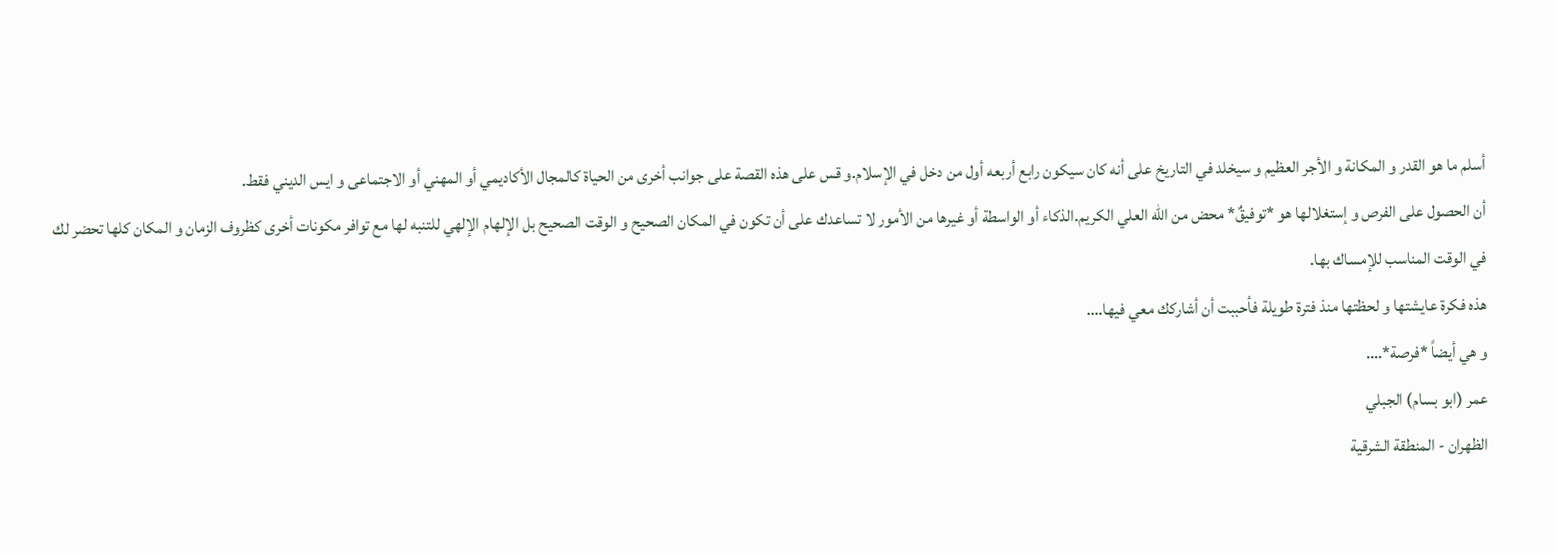أسلم ما هو القدر و المكانة و الأجر العظيم و سيخلد في التاريخ على أنه كان سيكون رابع أربعه أول من دخل في الإسلام.و قس على هذه القصة على جوانب أخرى من الحياة كالمجال الأكاديمي أو المهني أو الاجتماعى و ايس الديني فقط.
أن الحصول على الفرص و إستغلالها هو *توفيقٌ* محض من الله العلي الكريم.الذكاء أو الواسطة أو غيرها من الأمور لا تساعدك على أن تكون في المكان الصحيح و الوقت الصحيح بل الإلهام الإلهي للتنبه لها مع توافر مكونات أخرى كظروف الزمان و المكان كلها تحضر لك في الوقت المناسب للإمساك بها.
هذه فكرة عايشتها و لحظتها منذ فترة طويلة فأحببت أن أشاركك معي فيها….
و هي أيضاً *فرصة*….
عمر (ابو بسام) الجبلي
الظهران - المنطقة الشرقية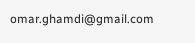omar.ghamdi@gmail.com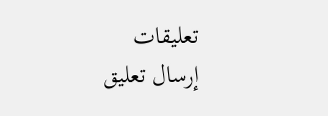تعليقات
إرسال تعليق